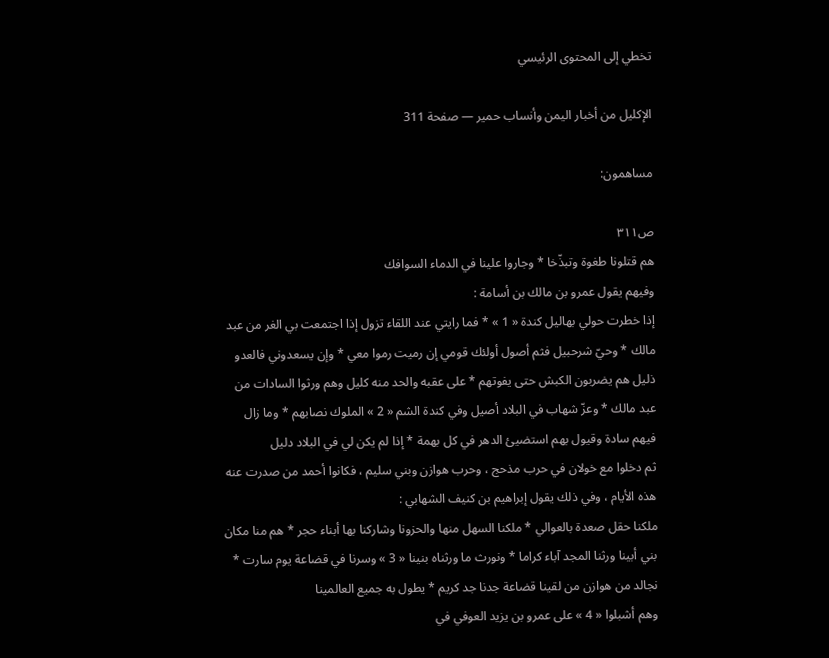تخطي إلى المحتوى الرئيسي

الإكليل من أخبار اليمن وأنساب حمير — صفحة 311

مساهمون:

ص٣١١
هم قتلونا طغوة وتبذّخا * وجاروا علينا في الدماء السوافك
وفيهم يقول عمرو بن مالك بن أسامة :
إذا خطرت حولي بهاليل كندة « 1 » * فما رايتي عند اللقاء تزول إذا اجتمعت بي الغر من عبد مالك * وحيّ شرحبيل فثم أصول أولئك قومي إن رميت رموا معي * وإن يسعدوني فالعدو ذليل هم يضربون الكبش حتى يفوتهم * على عقبه والحد منه كليل وهم ورثوا السادات من عبد مالك * وعزّ شهاب في البلاد أصيل وفي كندة الشم « 2 » الملوك نصابهم * وما زال فيهم سادة وقيول بهم استضيئ الدهر في كل بهمة * إذا لم يكن لي في البلاد دليل
ثم دخلوا مع خولان في حرب مذحج ، وحرب هوازن وبني سليم ، فكانوا أحمد من صدرت عنه هذه الأيام ، وفي ذلك يقول إبراهيم بن كنيف الشهابي :
ملكنا حقل صعدة بالعوالي * ملكنا السهل منها والحزونا وشاركنا بها أبناء حجر * هم منا مكان بني أبينا ورثنا المجد آباء كراما * ونورث ما ورثناه بنينا « 3 » وسرنا في قضاعة يوم سارت * نجالد من هوازن من لقينا قضاعة جدنا جد كريم * يطول به جميع العالمينا
وهم أشبلوا « 4 » على عمرو بن يزيد العوفي في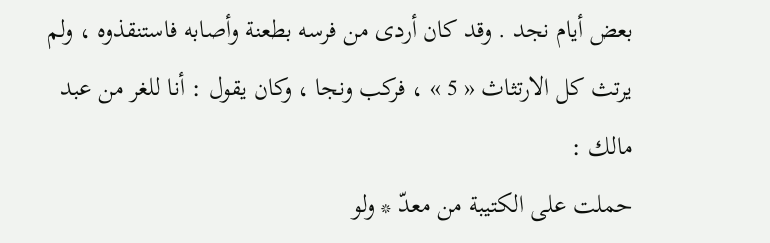بعض أيام نجد . وقد كان أردى من فرسه بطعنة وأصابه فاستنقذوه ، ولم يرتث كل الارتثاث « 5 » ، فركب ونجا ، وكان يقول : أنا للغر من عبد مالك :
حملت على الكتيبة من معدّ * ولو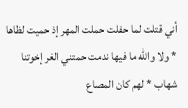أني قتلت لما حفلت حملت المهر إذ حميت لظاها * ولا واللّه ما فيها ندمت حمتني الغر إخوتنا شهاب * لهم كان المصاع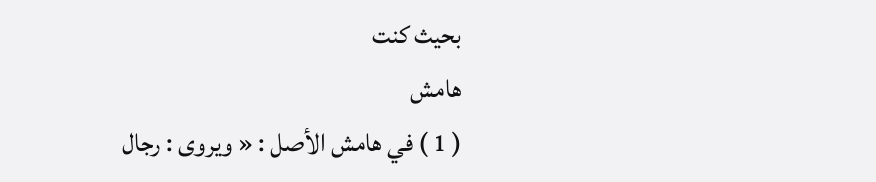بحيث كنت
هامش
( 1 ) في هامش الأصل : « ويروى : رجال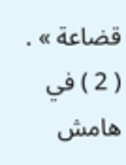قضاعة » . ( 2 ) في هامش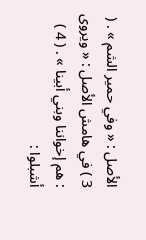الأصل : « وفي حمير الشم » . ( 3 ) في هامش الأصل : « ويروى : هم إخواننا وبني أبينا » . ( 4 ) أشبلوا :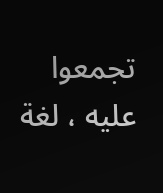تجمعوا عليه ، لغة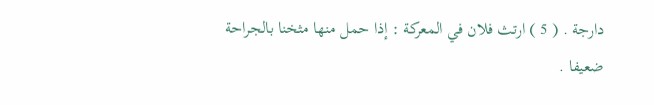دارجة . ( 5 ) ارتث فلان في المعركة : إذا حمل منها مثخنا بالجراحة ضعيفا .